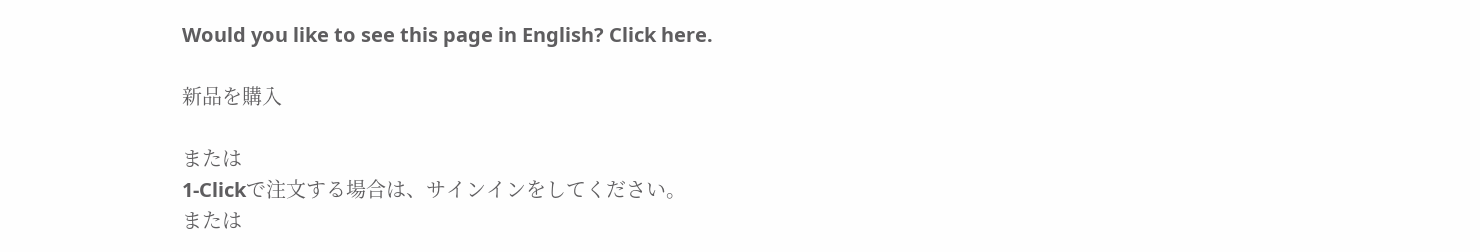Would you like to see this page in English? Click here.

新品を購入

または
1-Clickで注文する場合は、サインインをしてください。
または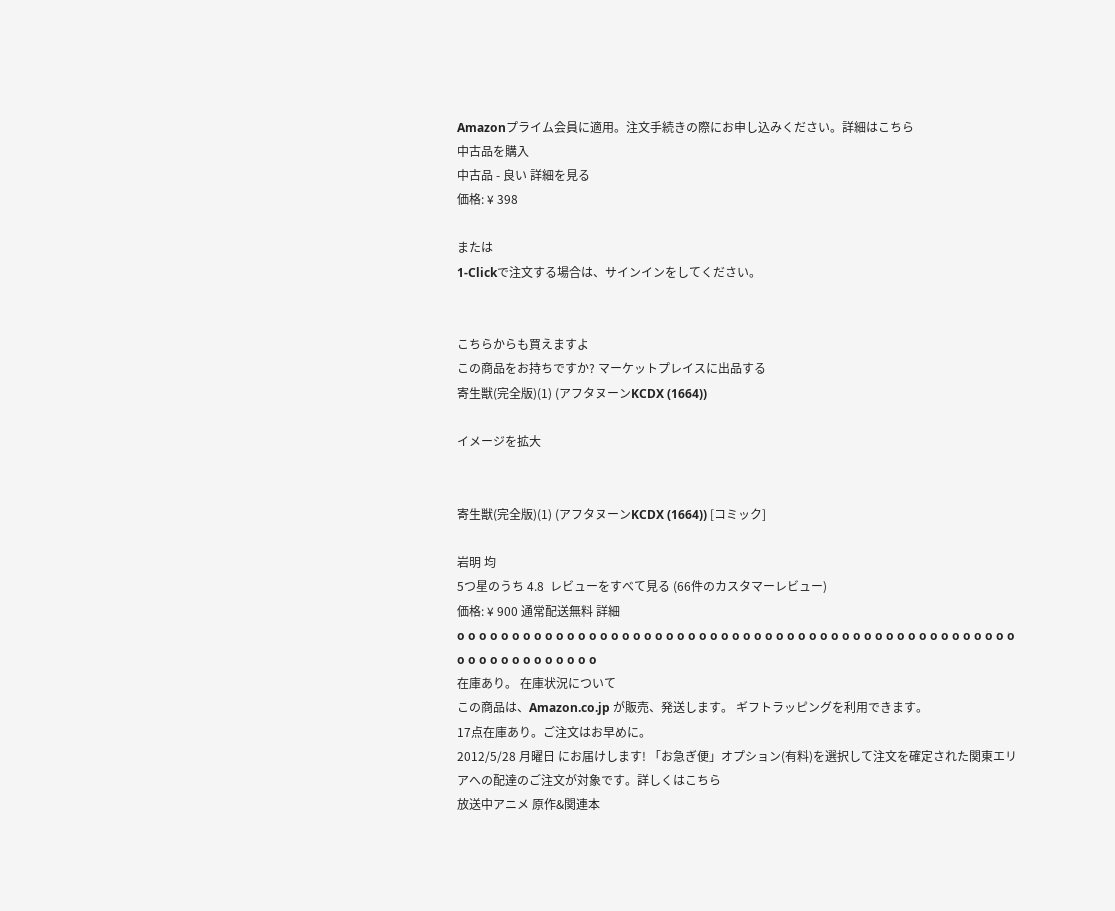Amazonプライム会員に適用。注文手続きの際にお申し込みください。詳細はこちら
中古品を購入
中古品 - 良い 詳細を見る
価格: ¥ 398

または
1-Clickで注文する場合は、サインインをしてください。


こちらからも買えますよ
この商品をお持ちですか? マーケットプレイスに出品する
寄生獣(完全版)(1) (アフタヌーンKCDX (1664))

イメージを拡大


寄生獣(完全版)(1) (アフタヌーンKCDX (1664)) [コミック]

岩明 均
5つ星のうち 4.8  レビューをすべて見る (66件のカスタマーレビュー)
価格: ¥ 900 通常配送無料 詳細
o o o o o o o o o o o o o o o o o o o o o o o o o o o o o o o o o o o o o o o o o o o o o o o o o o o o o o o o o o o o o o o o
在庫あり。 在庫状況について
この商品は、Amazon.co.jp が販売、発送します。 ギフトラッピングを利用できます。
17点在庫あり。ご注文はお早めに。
2012/5/28 月曜日 にお届けします! 「お急ぎ便」オプション(有料)を選択して注文を確定された関東エリアへの配達のご注文が対象です。詳しくはこちら
放送中アニメ 原作&関連本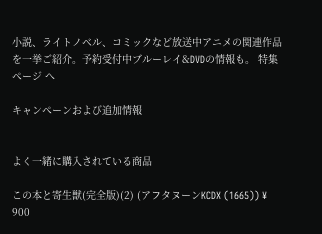小説、ライトノベル、コミックなど放送中アニメの関連作品を一挙ご紹介。予約受付中ブルーレイ&DVDの情報も。 特集ページ へ

キャンペーンおよび追加情報


よく一緒に購入されている商品

この本と寄生獣(完全版)(2) (アフタヌーンKCDX (1665)) ¥ 900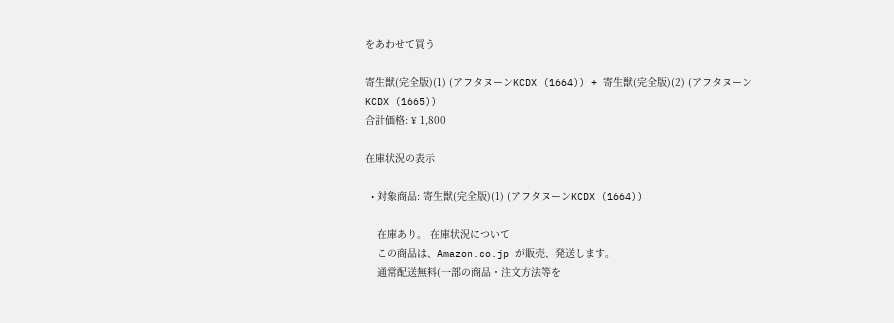をあわせて買う

寄生獣(完全版)(1) (アフタヌーンKCDX (1664)) + 寄生獣(完全版)(2) (アフタヌーンKCDX (1665))
合計価格: ¥ 1,800

在庫状況の表示

  • 対象商品: 寄生獣(完全版)(1) (アフタヌーンKCDX (1664))

    在庫あり。 在庫状況について
    この商品は、Amazon.co.jp が販売、発送します。
    通常配送無料(一部の商品・注文方法等を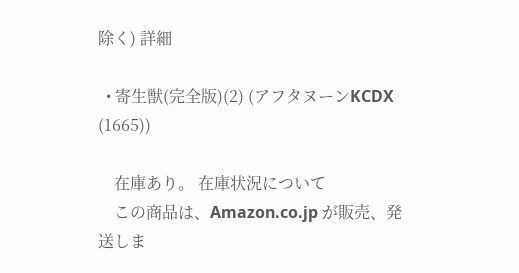除く) 詳細

  • 寄生獣(完全版)(2) (アフタヌーンKCDX (1665))

    在庫あり。 在庫状況について
    この商品は、Amazon.co.jp が販売、発送しま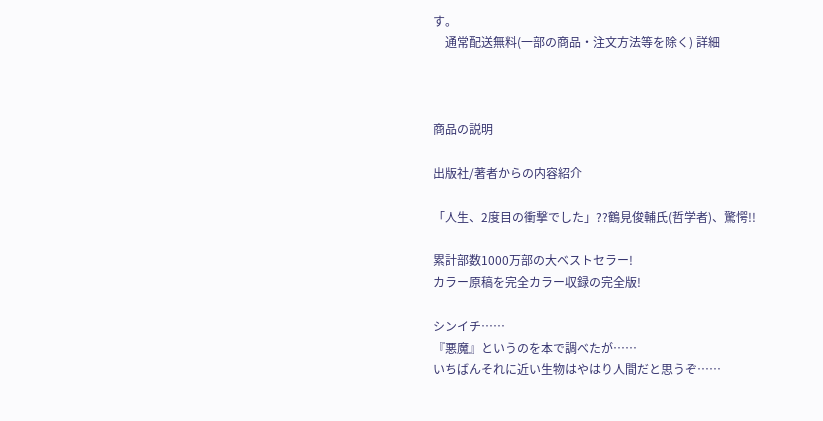す。
    通常配送無料(一部の商品・注文方法等を除く) 詳細



商品の説明

出版社/著者からの内容紹介

「人生、2度目の衝撃でした」??鶴見俊輔氏(哲学者)、驚愕!!

累計部数1000万部の大ベストセラー!
カラー原稿を完全カラー収録の完全版!

シンイチ……
『悪魔』というのを本で調べたが……
いちばんそれに近い生物はやはり人間だと思うぞ……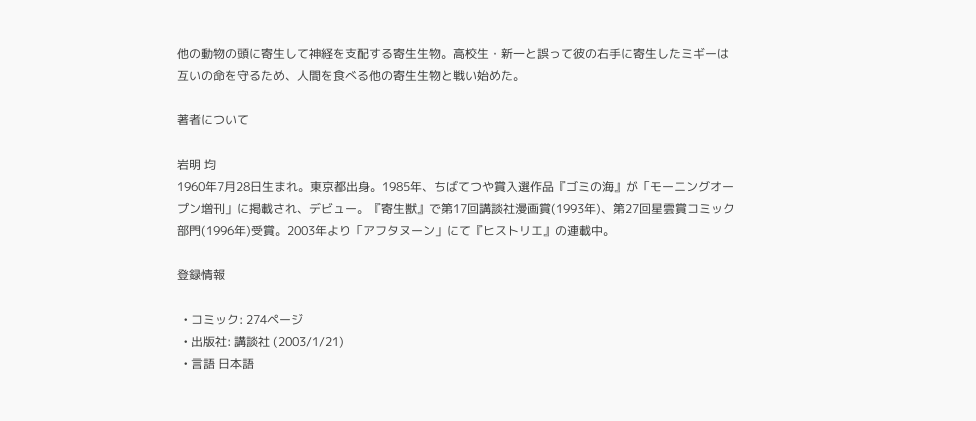他の動物の頭に寄生して神経を支配する寄生生物。高校生・新一と誤って彼の右手に寄生したミギーは互いの命を守るため、人間を食べる他の寄生生物と戦い始めた。

著者について

岩明 均
1960年7月28日生まれ。東京都出身。1985年、ちばてつや賞入選作品『ゴミの海』が「モーニングオープン増刊」に掲載され、デビュー。『寄生獣』で第17回講談社漫画賞(1993年)、第27回星雲賞コミック部門(1996年)受賞。2003年より「アフタヌーン」にて『ヒストリエ』の連載中。

登録情報

  • コミック: 274ページ
  • 出版社: 講談社 (2003/1/21)
  • 言語 日本語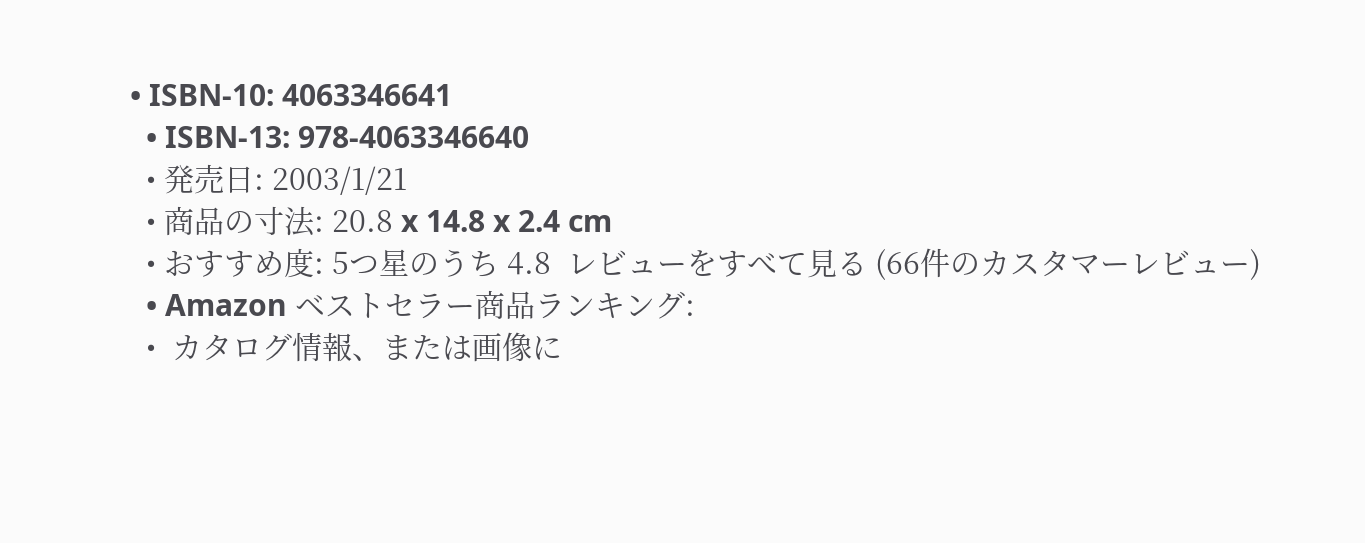• ISBN-10: 4063346641
  • ISBN-13: 978-4063346640
  • 発売日: 2003/1/21
  • 商品の寸法: 20.8 x 14.8 x 2.4 cm
  • おすすめ度: 5つ星のうち 4.8  レビューをすべて見る (66件のカスタマーレビュー)
  • Amazon ベストセラー商品ランキング:
  •  カタログ情報、または画像に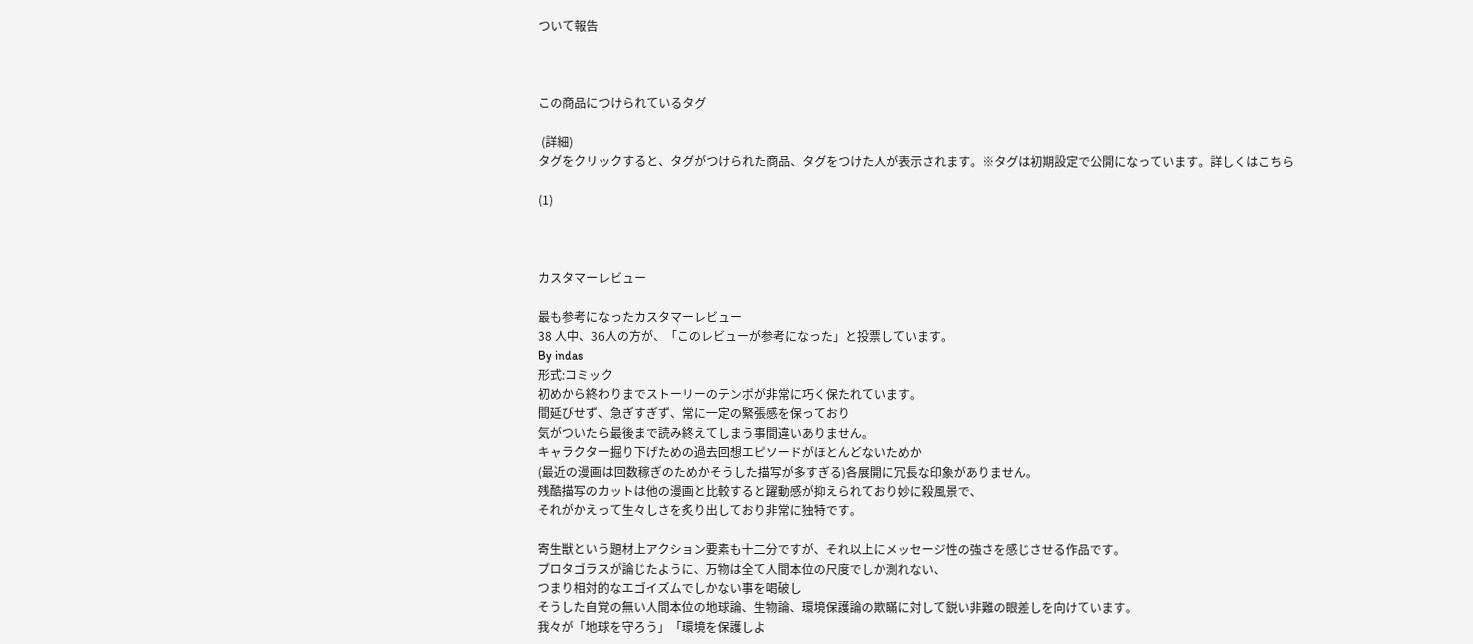ついて報告



この商品につけられているタグ

 (詳細)
タグをクリックすると、タグがつけられた商品、タグをつけた人が表示されます。※タグは初期設定で公開になっています。詳しくはこちら

(1)



カスタマーレビュー

最も参考になったカスタマーレビュー
38 人中、36人の方が、「このレビューが参考になった」と投票しています。
By indas
形式:コミック
初めから終わりまでストーリーのテンポが非常に巧く保たれています。
間延びせず、急ぎすぎず、常に一定の緊張感を保っており
気がついたら最後まで読み終えてしまう事間違いありません。
キャラクター掘り下げための過去回想エピソードがほとんどないためか
(最近の漫画は回数稼ぎのためかそうした描写が多すぎる)各展開に冗長な印象がありません。
残酷描写のカットは他の漫画と比較すると躍動感が抑えられており妙に殺風景で、
それがかえって生々しさを炙り出しており非常に独特です。

寄生獣という題材上アクション要素も十二分ですが、それ以上にメッセージ性の強さを感じさせる作品です。
プロタゴラスが論じたように、万物は全て人間本位の尺度でしか測れない、
つまり相対的なエゴイズムでしかない事を喝破し
そうした自覚の無い人間本位の地球論、生物論、環境保護論の欺瞞に対して鋭い非難の眼差しを向けています。
我々が「地球を守ろう」「環境を保護しよ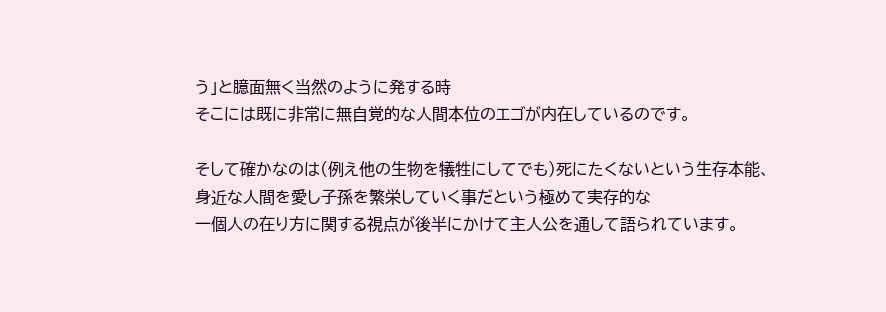う」と臆面無く当然のように発する時
そこには既に非常に無自覚的な人間本位のエゴが内在しているのです。

そして確かなのは(例え他の生物を犠牲にしてでも)死にたくないという生存本能、
身近な人間を愛し子孫を繁栄していく事だという極めて実存的な
一個人の在り方に関する視点が後半にかけて主人公を通して語られています。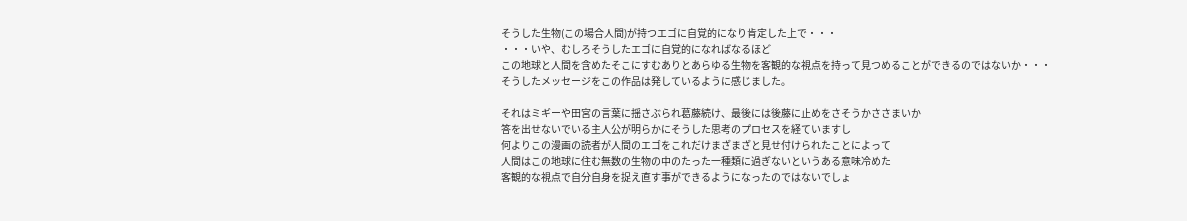そうした生物(この場合人間)が持つエゴに自覚的になり肯定した上で・・・
・・・いや、むしろそうしたエゴに自覚的になればなるほど
この地球と人間を含めたそこにすむありとあらゆる生物を客観的な視点を持って見つめることができるのではないか・・・
そうしたメッセージをこの作品は発しているように感じました。

それはミギーや田宮の言葉に揺さぶられ葛藤続け、最後には後藤に止めをさそうかささまいか
答を出せないでいる主人公が明らかにそうした思考のプロセスを経ていますし
何よりこの漫画の読者が人間のエゴをこれだけまざまざと見せ付けられたことによって
人間はこの地球に住む無数の生物の中のたった一種類に過ぎないというある意味冷めた
客観的な視点で自分自身を捉え直す事ができるようになったのではないでしょ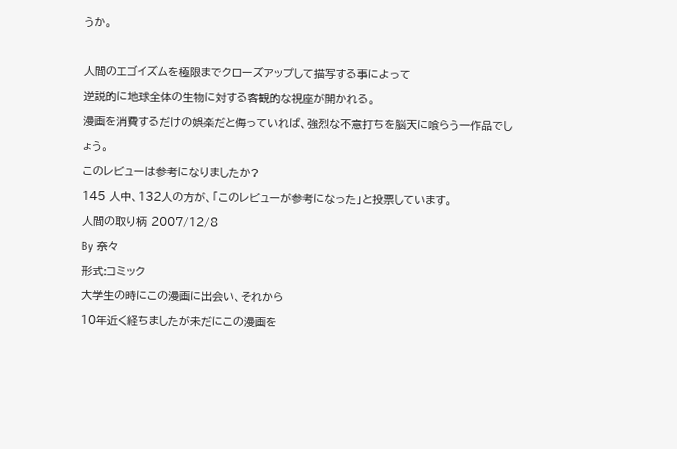うか。

人間のエゴイズムを極限までクローズアップして描写する事によって
逆説的に地球全体の生物に対する客観的な視座が開かれる。
漫画を消費するだけの娯楽だと侮っていれば、強烈な不意打ちを脳天に喰らう一作品でしょう。
このレビューは参考になりましたか?
145 人中、132人の方が、「このレビューが参考になった」と投票しています。
人間の取り柄 2007/12/8
By 奈々
形式:コミック
大学生の時にこの漫画に出会い、それから
10年近く経ちましたが未だにこの漫画を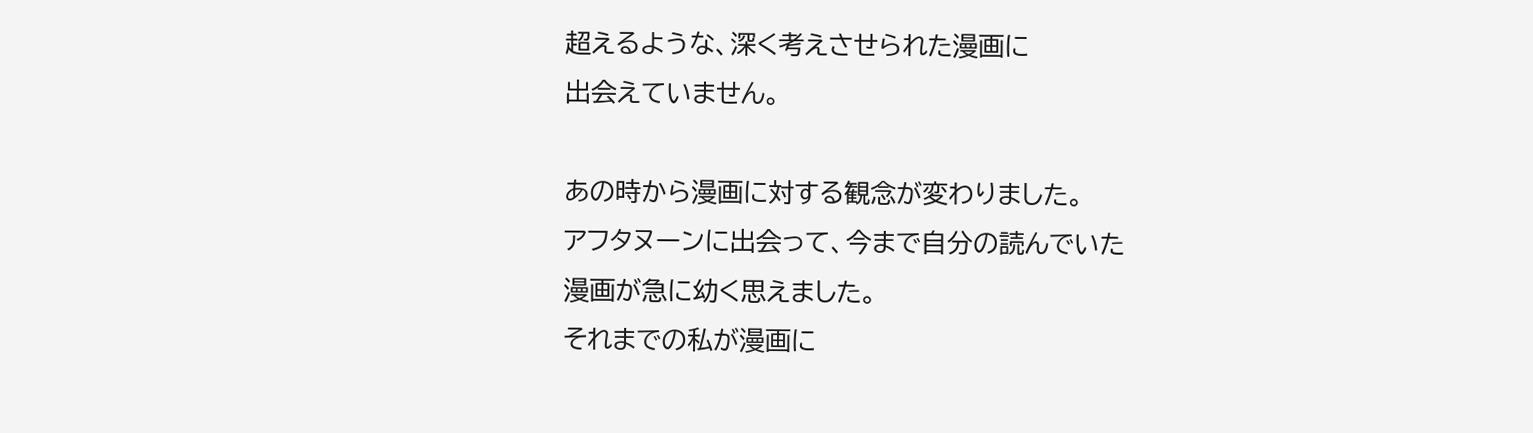超えるような、深く考えさせられた漫画に
出会えていません。

あの時から漫画に対する観念が変わりました。
アフタヌーンに出会って、今まで自分の読んでいた
漫画が急に幼く思えました。
それまでの私が漫画に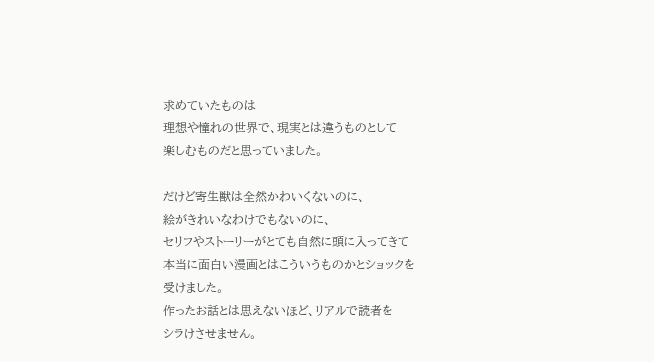求めていたものは
理想や憧れの世界で、現実とは違うものとして
楽しむものだと思っていました。

だけど寄生獣は全然かわいくないのに、
絵がきれいなわけでもないのに、
セリフやストーリーがとても自然に頭に入ってきて
本当に面白い漫画とはこういうものかとショックを
受けました。
作ったお話とは思えないほど、リアルで読者を
シラけさせません。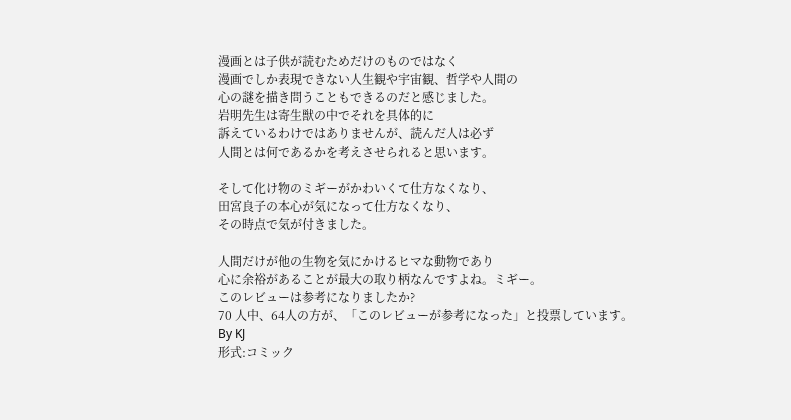漫画とは子供が読むためだけのものではなく
漫画でしか表現できない人生観や宇宙観、哲学や人間の
心の謎を描き問うこともできるのだと感じました。
岩明先生は寄生獣の中でそれを具体的に
訴えているわけではありませんが、読んだ人は必ず
人間とは何であるかを考えさせられると思います。

そして化け物のミギーがかわいくて仕方なくなり、
田宮良子の本心が気になって仕方なくなり、
その時点で気が付きました。

人間だけが他の生物を気にかけるヒマな動物であり
心に余裕があることが最大の取り柄なんですよね。ミギー。
このレビューは参考になりましたか?
70 人中、64人の方が、「このレビューが参考になった」と投票しています。
By KJ
形式:コミック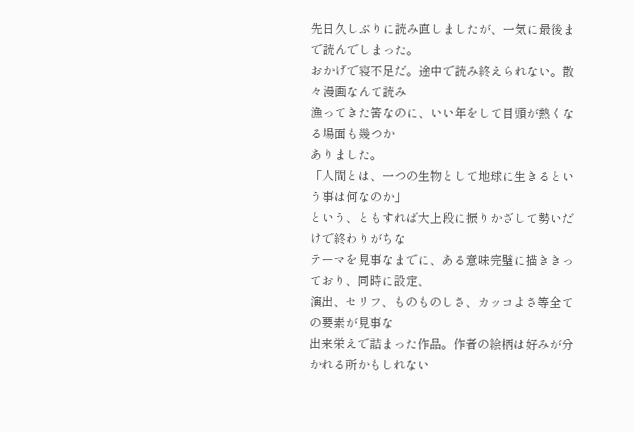先日久しぶりに読み直しましたが、一気に最後まで読んでしまった。
おかげで寝不足だ。途中で読み終えられない。散々漫画なんて読み
漁ってきた筈なのに、いい年をして目頭が熱くなる場面も幾つか
ありました。
「人間とは、一つの生物として地球に生きるという事は何なのか」
という、ともすれば大上段に振りかざして勢いだけで終わりがちな
テーマを見事なまでに、ある意味完璧に描ききっており、同時に設定、
演出、セリフ、ものものしさ、カッコよさ等全ての要素が見事な
出来栄えで詰まった作品。作者の絵柄は好みが分かれる所かもしれない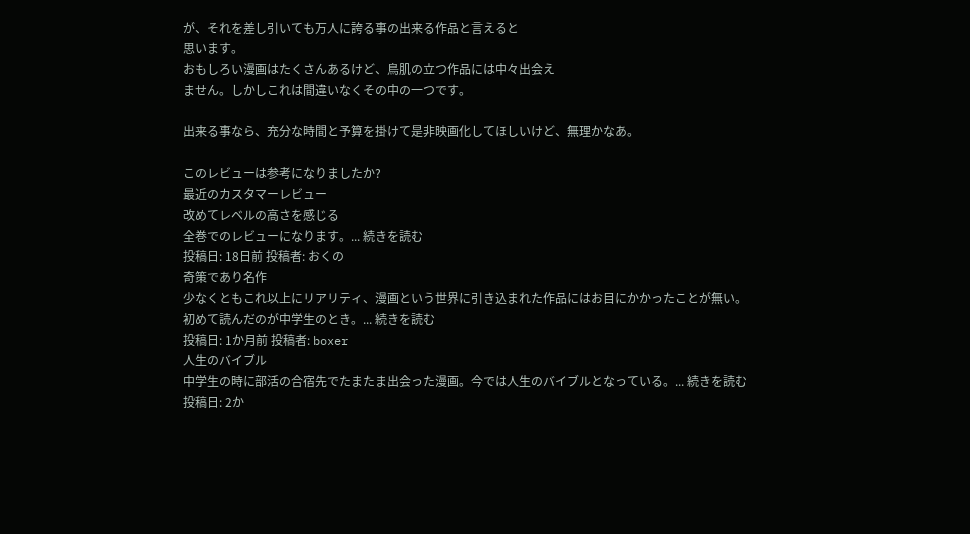が、それを差し引いても万人に誇る事の出来る作品と言えると
思います。
おもしろい漫画はたくさんあるけど、鳥肌の立つ作品には中々出会え
ません。しかしこれは間違いなくその中の一つです。

出来る事なら、充分な時間と予算を掛けて是非映画化してほしいけど、無理かなあ。

このレビューは参考になりましたか?
最近のカスタマーレビュー
改めてレベルの高さを感じる
全巻でのレビューになります。... 続きを読む
投稿日: 18日前 投稿者: おくの
奇策であり名作
少なくともこれ以上にリアリティ、漫画という世界に引き込まれた作品にはお目にかかったことが無い。
初めて読んだのが中学生のとき。... 続きを読む
投稿日: 1か月前 投稿者: boxer
人生のバイブル
中学生の時に部活の合宿先でたまたま出会った漫画。今では人生のバイブルとなっている。... 続きを読む
投稿日: 2か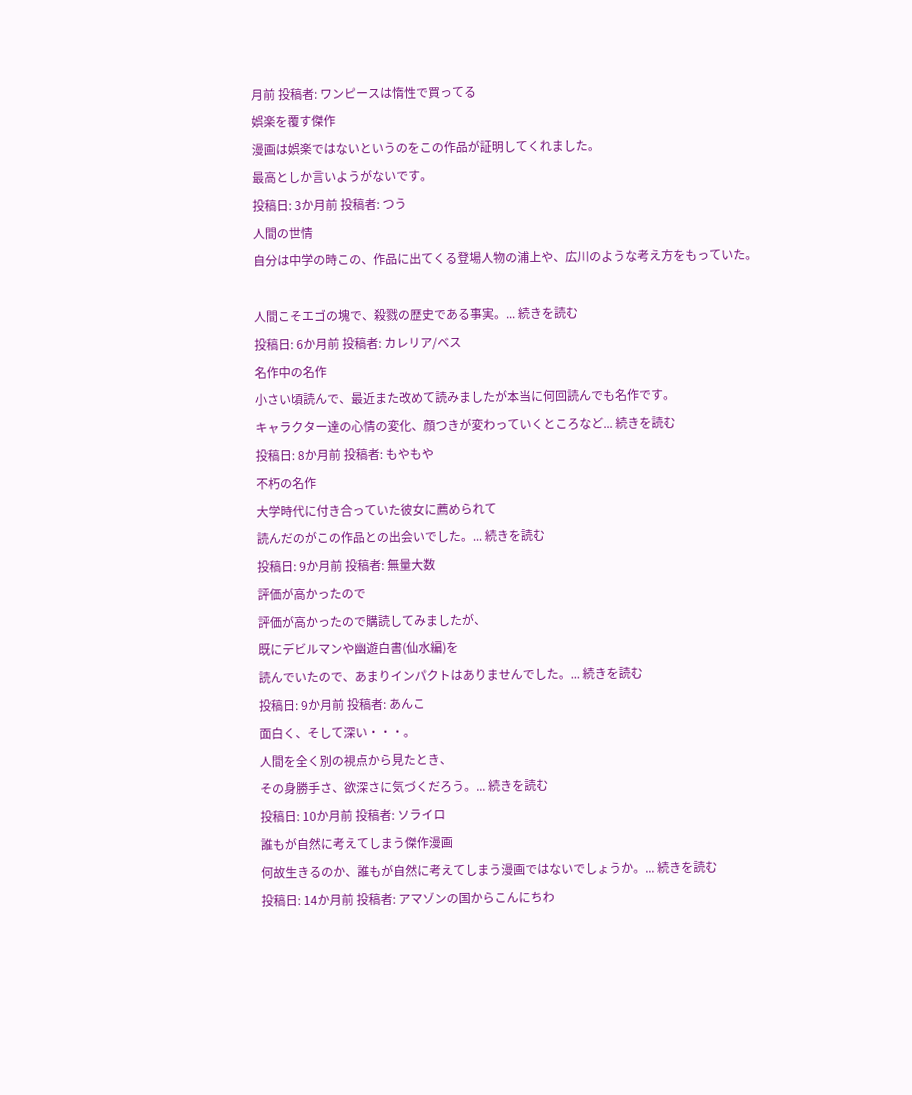月前 投稿者: ワンピースは惰性で買ってる
娯楽を覆す傑作
漫画は娯楽ではないというのをこの作品が証明してくれました。
最高としか言いようがないです。
投稿日: 3か月前 投稿者: つう
人間の世情
自分は中学の時この、作品に出てくる登場人物の浦上や、広川のような考え方をもっていた。

人間こそエゴの塊で、殺戮の歴史である事実。... 続きを読む
投稿日: 6か月前 投稿者: カレリア/ベス
名作中の名作
小さい頃読んで、最近また改めて読みましたが本当に何回読んでも名作です。
キャラクター達の心情の変化、顔つきが変わっていくところなど... 続きを読む
投稿日: 8か月前 投稿者: もやもや
不朽の名作
大学時代に付き合っていた彼女に薦められて
読んだのがこの作品との出会いでした。... 続きを読む
投稿日: 9か月前 投稿者: 無量大数
評価が高かったので
評価が高かったので購読してみましたが、
既にデビルマンや幽遊白書(仙水編)を
読んでいたので、あまりインパクトはありませんでした。... 続きを読む
投稿日: 9か月前 投稿者: あんこ
面白く、そして深い・・・。
人間を全く別の視点から見たとき、
その身勝手さ、欲深さに気づくだろう。... 続きを読む
投稿日: 10か月前 投稿者: ソライロ
誰もが自然に考えてしまう傑作漫画
何故生きるのか、誰もが自然に考えてしまう漫画ではないでしょうか。... 続きを読む
投稿日: 14か月前 投稿者: アマゾンの国からこんにちわ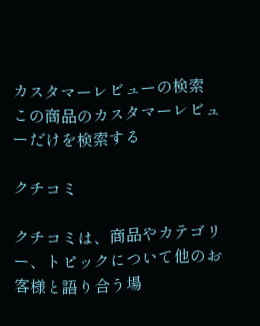カスタマーレビューの検索
この商品のカスタマーレビューだけを検索する

クチコミ

クチコミは、商品やカテゴリー、トピックについて他のお客様と語り合う場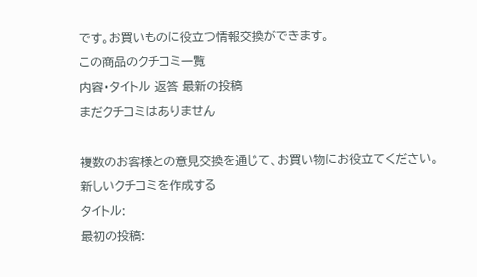です。お買いものに役立つ情報交換ができます。
この商品のクチコミ一覧
内容・タイトル 返答 最新の投稿
まだクチコミはありません

複数のお客様との意見交換を通じて、お買い物にお役立てください。
新しいクチコミを作成する
タイトル:
最初の投稿: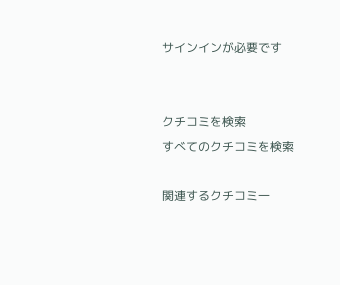サインインが必要です


クチコミを検索
すべてのクチコミを検索

関連するクチコミ一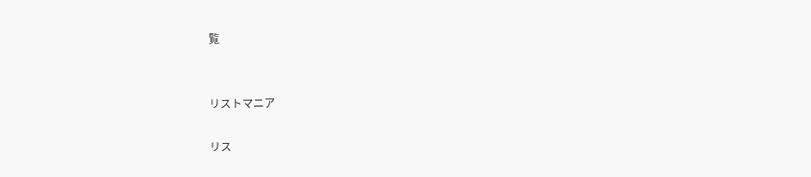覧


リストマニア

リス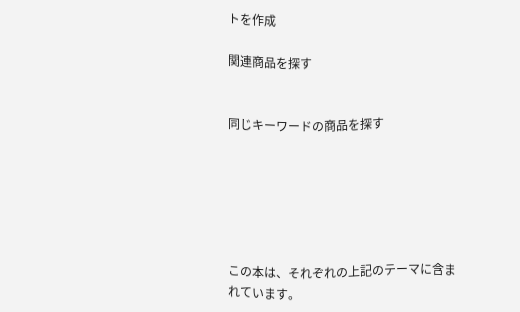トを作成

関連商品を探す


同じキーワードの商品を探す






この本は、それぞれの上記のテーマに含まれています。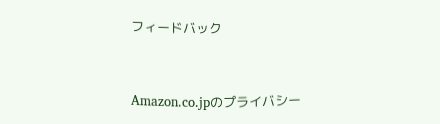フィードバック


Amazon.co.jpのプライバシー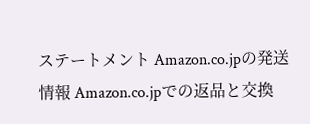ステートメント Amazon.co.jpの発送情報 Amazon.co.jpでの返品と交換